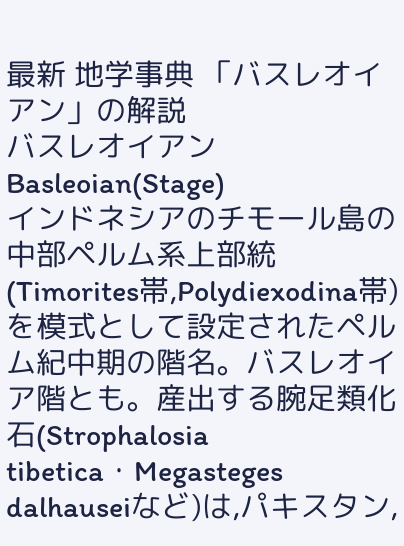最新 地学事典 「バスレオイアン」の解説
バスレオイアン
Basleoian(Stage)
インドネシアのチモール島の中部ペルム系上部統(Timorites帯,Polydiexodina帯)を模式として設定されたペルム紀中期の階名。バスレオイア階とも。産出する腕足類化石(Strophalosia tibetica・Megasteges dalhauseiなど)は,パキスタン,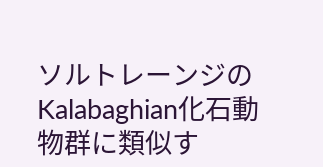ソルトレーンジのKalabaghian化石動物群に類似す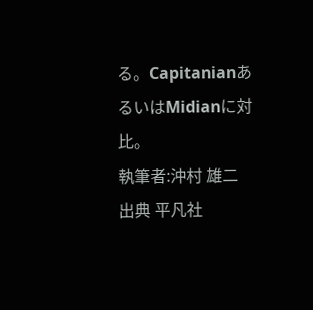る。CapitanianあるいはMidianに対比。
執筆者:沖村 雄二
出典 平凡社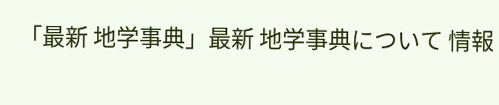「最新 地学事典」最新 地学事典について 情報